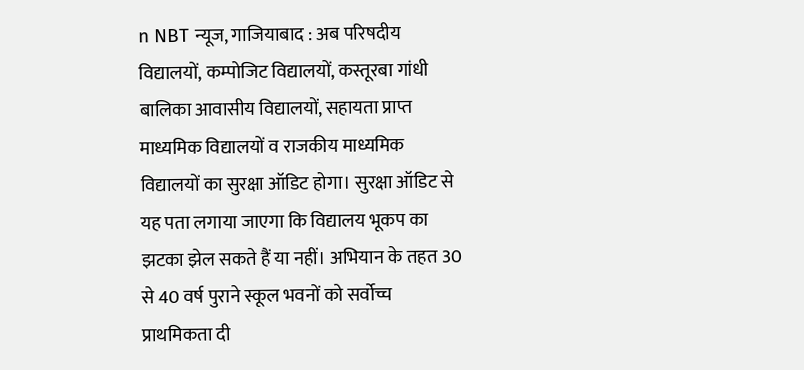n NBT न्यूज, गाजियाबाद : अब परिषदीय विद्यालयों, कम्पोजिट विद्यालयों, कस्तूरबा गांधी बालिका आवासीय विद्यालयों, सहायता प्राप्त माध्यमिक विद्यालयों व राजकीय माध्यमिक विद्यालयों का सुरक्षा ऑडिट होगा। सुरक्षा ऑडिट से यह पता लगाया जाएगा कि विद्यालय भूकप का झटका झेल सकते हैं या नहीं। अभियान के तहत 30 से 40 वर्ष पुराने स्कूल भवनों को सर्वोच्च प्राथमिकता दी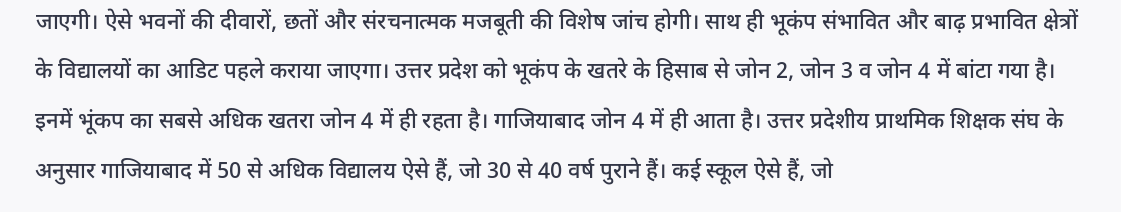जाएगी। ऐसे भवनों की दीवारों, छतों और संरचनात्मक मजबूती की विशेष जांच होगी। साथ ही भूकंप संभावित और बाढ़ प्रभावित क्षेत्रों के विद्यालयों का आडिट पहले कराया जाएगा। उत्तर प्रदेश को भूकंप के खतरे के हिसाब से जोन 2, जोन 3 व जोन 4 में बांटा गया है। इनमें भूंकप का सबसे अधिक खतरा जोन 4 में ही रहता है। गाजियाबाद जोन 4 में ही आता है। उत्तर प्रदेशीय प्राथमिक शिक्षक संघ के अनुसार गाजियाबाद में 50 से अधिक विद्यालय ऐसे हैं, जो 30 से 40 वर्ष पुराने हैं। कई स्कूल ऐसे हैं, जो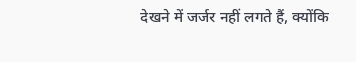देखने में जर्जर नहीं लगते हैं, क्योंकि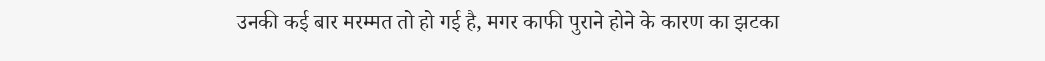उनकी कई बार मरम्मत तो हो गई है, मगर काफी पुराने होने के कारण का झटका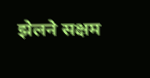झेलने सक्षम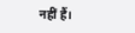नहीं हैं।